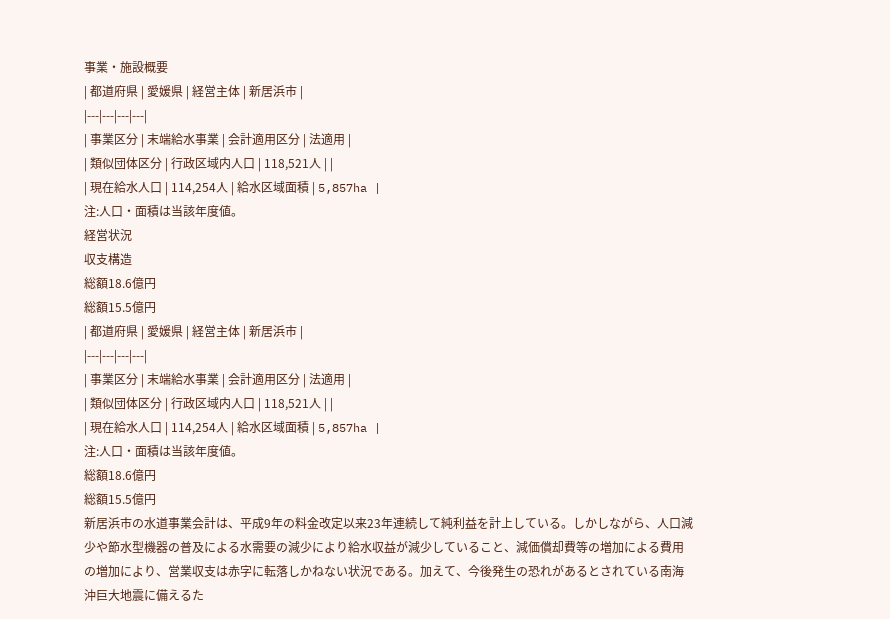事業・施設概要
| 都道府県 | 愛媛県 | 経営主体 | 新居浜市 |
|---|---|---|---|
| 事業区分 | 末端給水事業 | 会計適用区分 | 法適用 |
| 類似団体区分 | 行政区域内人口 | 118,521人 | |
| 現在給水人口 | 114,254人 | 給水区域面積 | 5,857ha |
注:人口・面積は当該年度値。
経営状況
収支構造
総額18.6億円
総額15.5億円
| 都道府県 | 愛媛県 | 経営主体 | 新居浜市 |
|---|---|---|---|
| 事業区分 | 末端給水事業 | 会計適用区分 | 法適用 |
| 類似団体区分 | 行政区域内人口 | 118,521人 | |
| 現在給水人口 | 114,254人 | 給水区域面積 | 5,857ha |
注:人口・面積は当該年度値。
総額18.6億円
総額15.5億円
新居浜市の水道事業会計は、平成9年の料金改定以来23年連続して純利益を計上している。しかしながら、人口減少や節水型機器の普及による水需要の減少により給水収益が減少していること、減価償却費等の増加による費用の増加により、営業収支は赤字に転落しかねない状況である。加えて、今後発生の恐れがあるとされている南海沖巨大地震に備えるた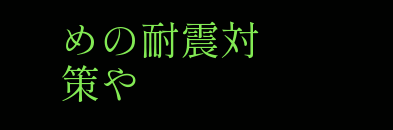めの耐震対策や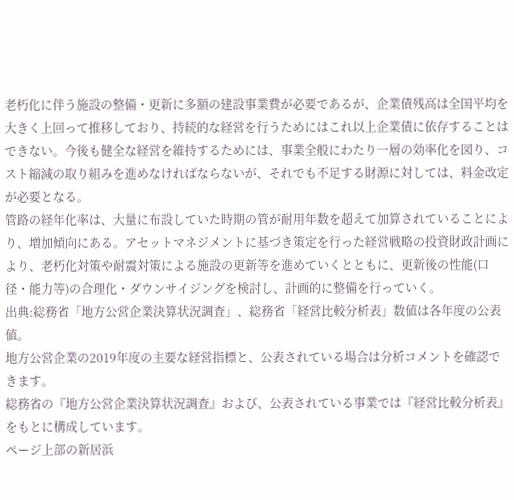老朽化に伴う施設の整備・更新に多額の建設事業費が必要であるが、企業債残高は全国平均を大きく上回って推移しており、持続的な経営を行うためにはこれ以上企業債に依存することはできない。今後も健全な経営を維持するためには、事業全般にわたり一層の効率化を図り、コスト縮減の取り組みを進めなければならないが、それでも不足する財源に対しては、料金改定が必要となる。
管路の経年化率は、大量に布設していた時期の管が耐用年数を超えて加算されていることにより、増加傾向にある。アセットマネジメントに基づき策定を行った経営戦略の投資財政計画により、老朽化対策や耐震対策による施設の更新等を進めていくとともに、更新後の性能(口径・能力等)の合理化・ダウンサイジングを検討し、計画的に整備を行っていく。
出典:総務省「地方公営企業決算状況調査」、総務省「経営比較分析表」数値は各年度の公表値。
地方公営企業の2019年度の主要な経営指標と、公表されている場合は分析コメントを確認できます。
総務省の『地方公営企業決算状況調査』および、公表されている事業では『経営比較分析表』をもとに構成しています。
ページ上部の新居浜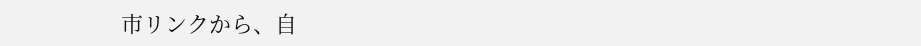市リンクから、自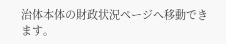治体本体の財政状況ページへ移動できます。